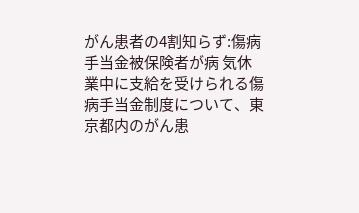がん患者の4割知らず:傷病手当金被保険者が病 気休業中に支給を受けられる傷病手当金制度について、東京都内のがん患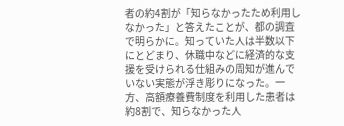者の約4割が「知らなかったため利用しなかった」と答えたことが、都の調査で明らかに。知っていた人は半数以下にとどまり、休職中などに経済的な支援を受けられる仕組みの周知が進んでいない実態が浮き彫りになった。一方、高額療養費制度を利用した患者は約8割で、知らなかった人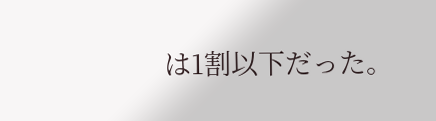は1割以下だった。